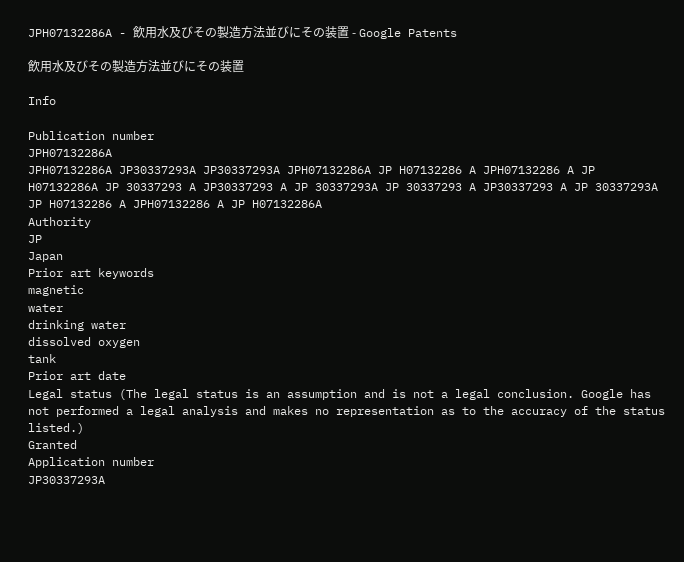JPH07132286A - 飲用水及びその製造方法並びにその装置 - Google Patents

飲用水及びその製造方法並びにその装置

Info

Publication number
JPH07132286A
JPH07132286A JP30337293A JP30337293A JPH07132286A JP H07132286 A JPH07132286 A JP H07132286A JP 30337293 A JP30337293 A JP 30337293A JP 30337293 A JP30337293 A JP 30337293A JP H07132286 A JPH07132286 A JP H07132286A
Authority
JP
Japan
Prior art keywords
magnetic
water
drinking water
dissolved oxygen
tank
Prior art date
Legal status (The legal status is an assumption and is not a legal conclusion. Google has not performed a legal analysis and makes no representation as to the accuracy of the status listed.)
Granted
Application number
JP30337293A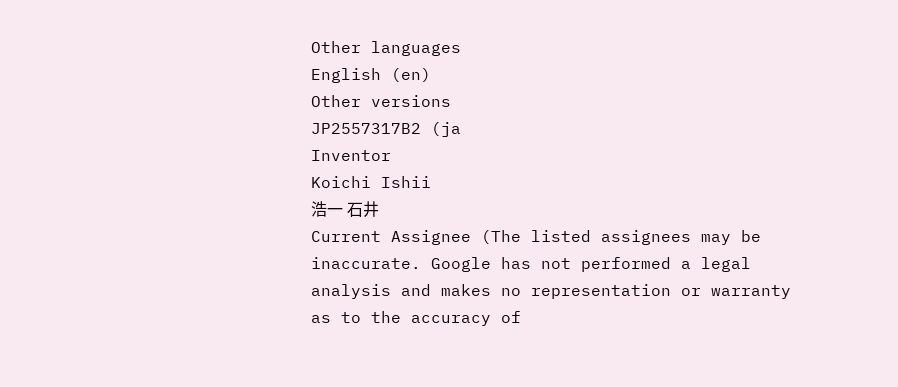Other languages
English (en)
Other versions
JP2557317B2 (ja
Inventor
Koichi Ishii
浩一 石井
Current Assignee (The listed assignees may be inaccurate. Google has not performed a legal analysis and makes no representation or warranty as to the accuracy of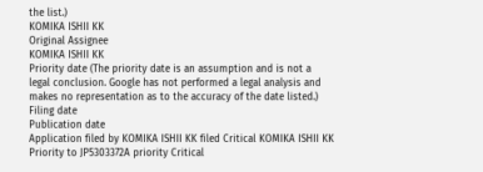the list.)
KOMIKA ISHII KK
Original Assignee
KOMIKA ISHII KK
Priority date (The priority date is an assumption and is not a legal conclusion. Google has not performed a legal analysis and makes no representation as to the accuracy of the date listed.)
Filing date
Publication date
Application filed by KOMIKA ISHII KK filed Critical KOMIKA ISHII KK
Priority to JP5303372A priority Critical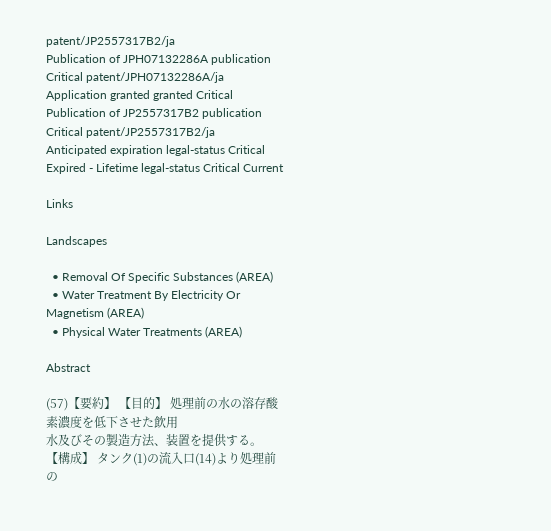patent/JP2557317B2/ja
Publication of JPH07132286A publication Critical patent/JPH07132286A/ja
Application granted granted Critical
Publication of JP2557317B2 publication Critical patent/JP2557317B2/ja
Anticipated expiration legal-status Critical
Expired - Lifetime legal-status Critical Current

Links

Landscapes

  • Removal Of Specific Substances (AREA)
  • Water Treatment By Electricity Or Magnetism (AREA)
  • Physical Water Treatments (AREA)

Abstract

(57)【要約】 【目的】 処理前の水の溶存酸素濃度を低下させた飲用
水及びその製造方法、装置を提供する。 【構成】 タンク(1)の流入口(14)より処理前の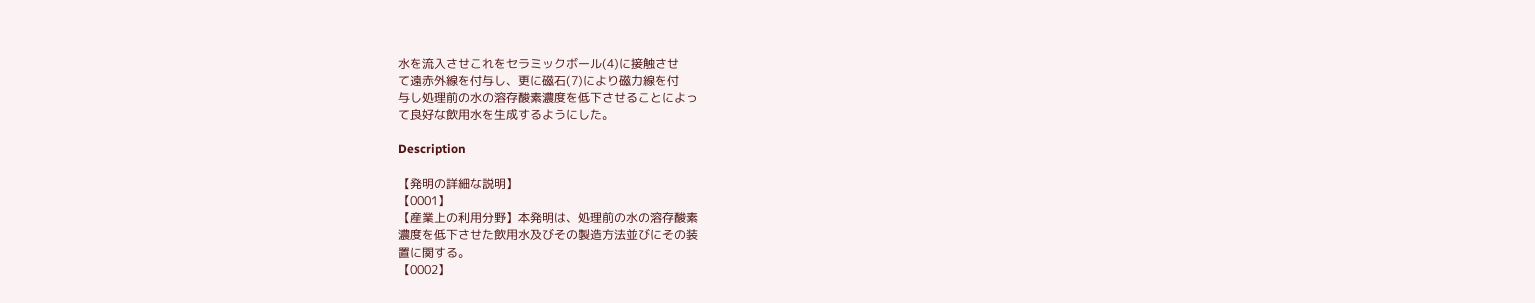水を流入させこれをセラミックボール(4)に接触させ
て遠赤外線を付与し、更に磁石(7)により磁力線を付
与し処理前の水の溶存酸素濃度を低下させることによっ
て良好な飲用水を生成するようにした。

Description

【発明の詳細な説明】
【0001】
【産業上の利用分野】本発明は、処理前の水の溶存酸素
濃度を低下させた飲用水及びその製造方法並びにその装
置に関する。
【0002】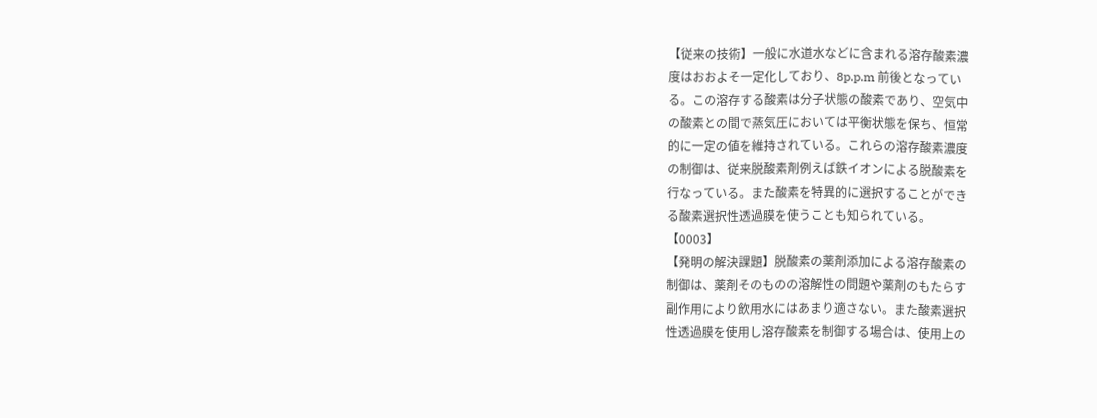【従来の技術】一般に水道水などに含まれる溶存酸素濃
度はおおよそ一定化しており、8p.p.m 前後となってい
る。この溶存する酸素は分子状態の酸素であり、空気中
の酸素との間で蒸気圧においては平衡状態を保ち、恒常
的に一定の値を維持されている。これらの溶存酸素濃度
の制御は、従来脱酸素剤例えば鉄イオンによる脱酸素を
行なっている。また酸素を特異的に選択することができ
る酸素選択性透過膜を使うことも知られている。
【0003】
【発明の解決課題】脱酸素の薬剤添加による溶存酸素の
制御は、薬剤そのものの溶解性の問題や薬剤のもたらす
副作用により飲用水にはあまり適さない。また酸素選択
性透過膜を使用し溶存酸素を制御する場合は、使用上の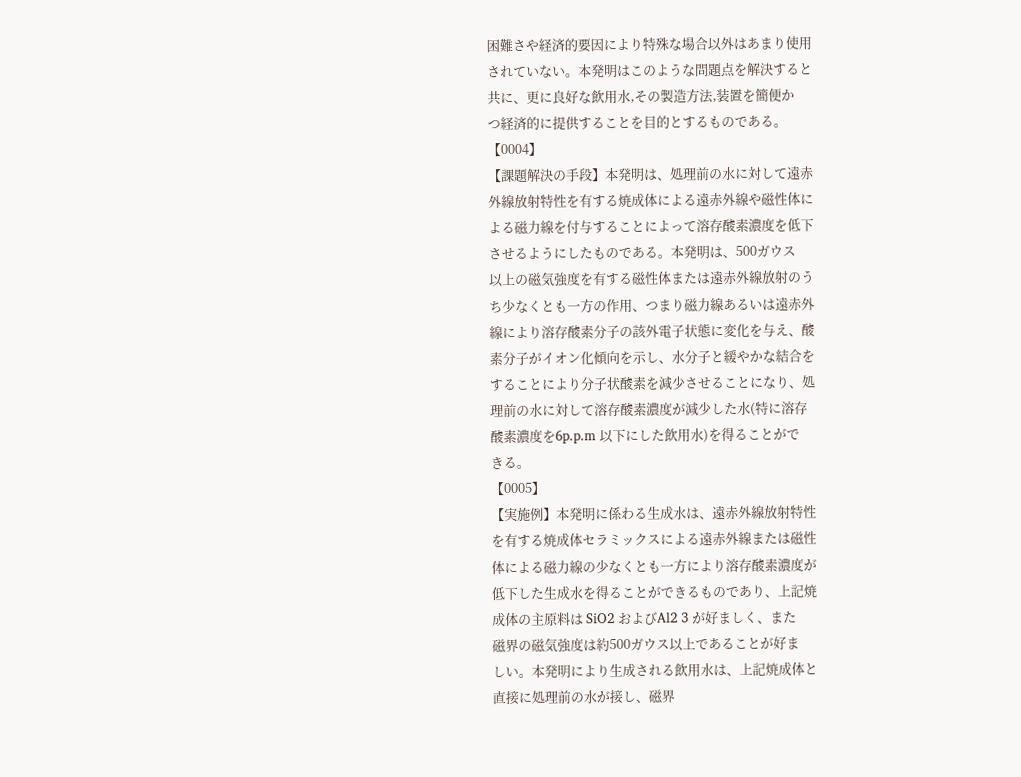困難さや経済的要因により特殊な場合以外はあまり使用
されていない。本発明はこのような問題点を解決すると
共に、更に良好な飲用水,その製造方法,装置を簡便か
つ経済的に提供することを目的とするものである。
【0004】
【課題解決の手段】本発明は、処理前の水に対して遠赤
外線放射特性を有する焼成体による遠赤外線や磁性体に
よる磁力線を付与することによって溶存酸素濃度を低下
させるようにしたものである。本発明は、500ガウス
以上の磁気強度を有する磁性体または遠赤外線放射のう
ち少なくとも一方の作用、つまり磁力線あるいは遠赤外
線により溶存酸素分子の該外電子状態に変化を与え、酸
素分子がイオン化傾向を示し、水分子と緩やかな結合を
することにより分子状酸素を減少させることになり、処
理前の水に対して溶存酸素濃度が減少した水(特に溶存
酸素濃度を6p.p.m 以下にした飲用水)を得ることがで
きる。
【0005】
【実施例】本発明に係わる生成水は、遠赤外線放射特性
を有する焼成体セラミックスによる遠赤外線または磁性
体による磁力線の少なくとも一方により溶存酸素濃度が
低下した生成水を得ることができるものであり、上記焼
成体の主原料は SiO2 およびAl2 3 が好ましく、また
磁界の磁気強度は約500ガウス以上であることが好ま
しい。本発明により生成される飲用水は、上記焼成体と
直接に処理前の水が接し、磁界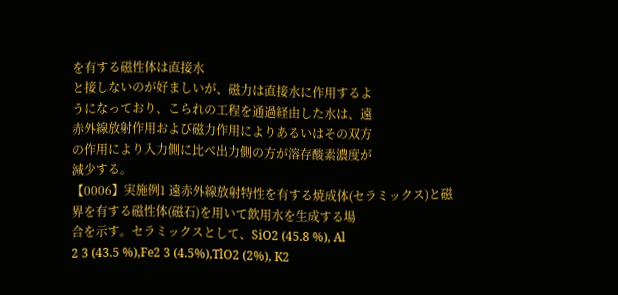を有する磁性体は直接水
と接しないのが好ましいが、磁力は直接水に作用するよ
うになっており、こられの工程を通過経由した水は、遠
赤外線放射作用および磁力作用によりあるいはその双方
の作用により入力側に比べ出力側の方が溶存酸素濃度が
減少する。
【0006】実施例1 遠赤外線放射特性を有する焼成体(セラミックス)と磁
界を有する磁性体(磁石)を用いて飲用水を生成する場
合を示す。セラミックスとして、SiO2 (45.8 %), Al
2 3 (43.5 %),Fe2 3 (4.5%),TlO2 (2%), K2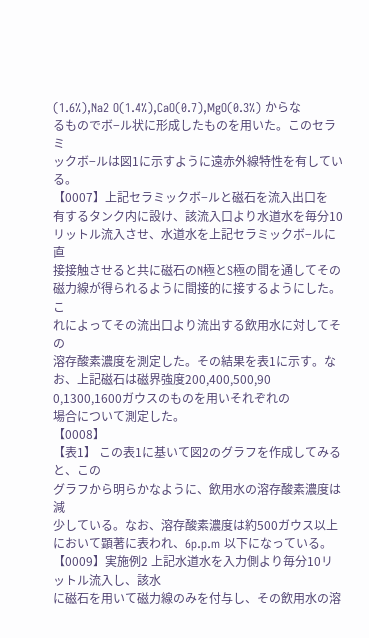(1.6%),Na2 O(1.4%),CaO(0.7),MgO(0.3%) からな
るものでボ−ル状に形成したものを用いた。このセラミ
ックボ−ルは図1に示すように遠赤外線特性を有してい
る。
【0007】上記セラミックボ−ルと磁石を流入出口を
有するタンク内に設け、該流入口より水道水を毎分10
リットル流入させ、水道水を上記セラミックボ−ルに直
接接触させると共に磁石のN極とS極の間を通してその
磁力線が得られるように間接的に接するようにした。こ
れによってその流出口より流出する飲用水に対してその
溶存酸素濃度を測定した。その結果を表1に示す。な
お、上記磁石は磁界強度200,400,500,90
0,1300,1600ガウスのものを用いそれぞれの
場合について測定した。
【0008】
【表1】 この表1に基いて図2のグラフを作成してみると、この
グラフから明らかなように、飲用水の溶存酸素濃度は減
少している。なお、溶存酸素濃度は約500ガウス以上
において顕著に表われ、6p.p.m 以下になっている。
【0009】実施例2 上記水道水を入力側より毎分10リットル流入し、該水
に磁石を用いて磁力線のみを付与し、その飲用水の溶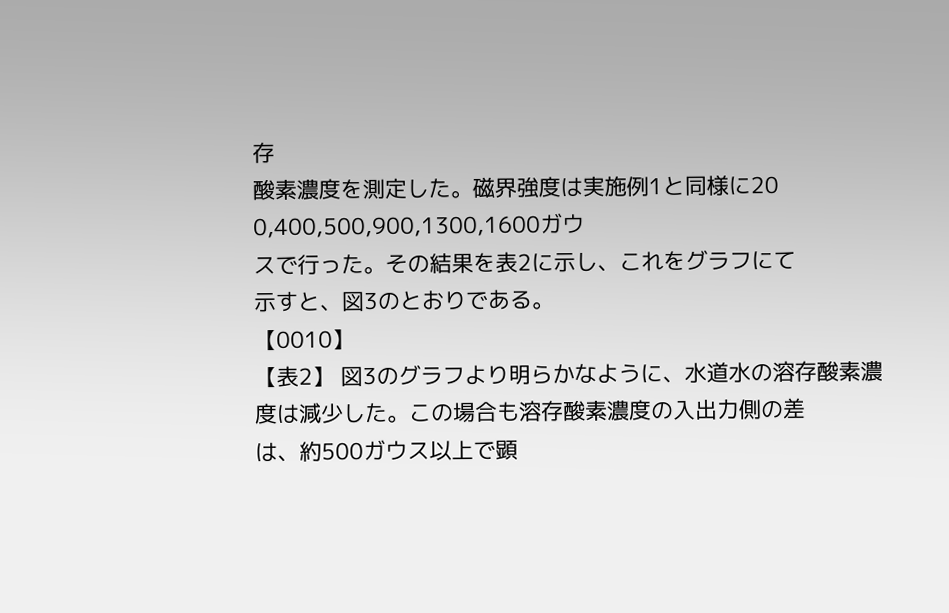存
酸素濃度を測定した。磁界強度は実施例1と同様に20
0,400,500,900,1300,1600ガウ
スで行った。その結果を表2に示し、これをグラフにて
示すと、図3のとおりである。
【0010】
【表2】 図3のグラフより明らかなように、水道水の溶存酸素濃
度は減少した。この場合も溶存酸素濃度の入出力側の差
は、約500ガウス以上で顕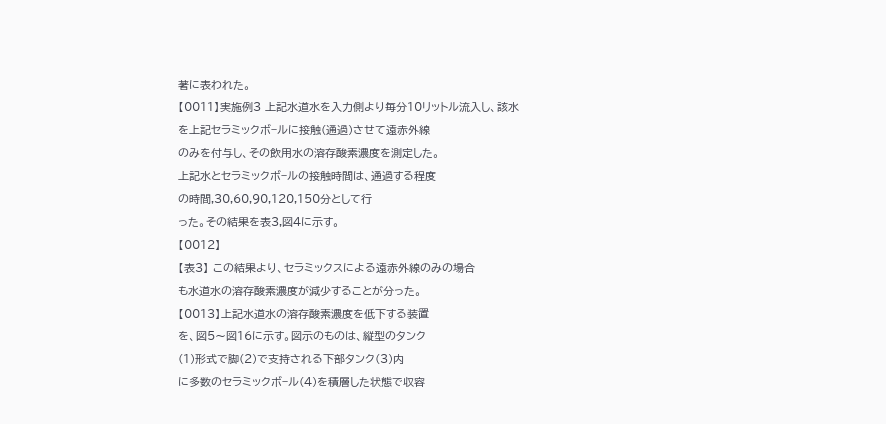著に表われた。
【0011】実施例3 上記水道水を入力側より毎分10リットル流入し、該水
を上記セラミックボ−ルに接触(通過)させて遠赤外線
のみを付与し、その飲用水の溶存酸素濃度を測定した。
上記水とセラミックボ−ルの接触時間は、通過する程度
の時間,30,60,90,120,150分として行
った。その結果を表3,図4に示す。
【0012】
【表3】 この結果より、セラミックスによる遠赤外線のみの場合
も水道水の溶存酸素濃度が減少することが分った。
【0013】上記水道水の溶存酸素濃度を低下する装置
を、図5〜図16に示す。図示のものは、縦型のタンク
(1)形式で脚(2)で支持される下部タンク(3)内
に多数のセラミックボ−ル(4)を積層した状態で収容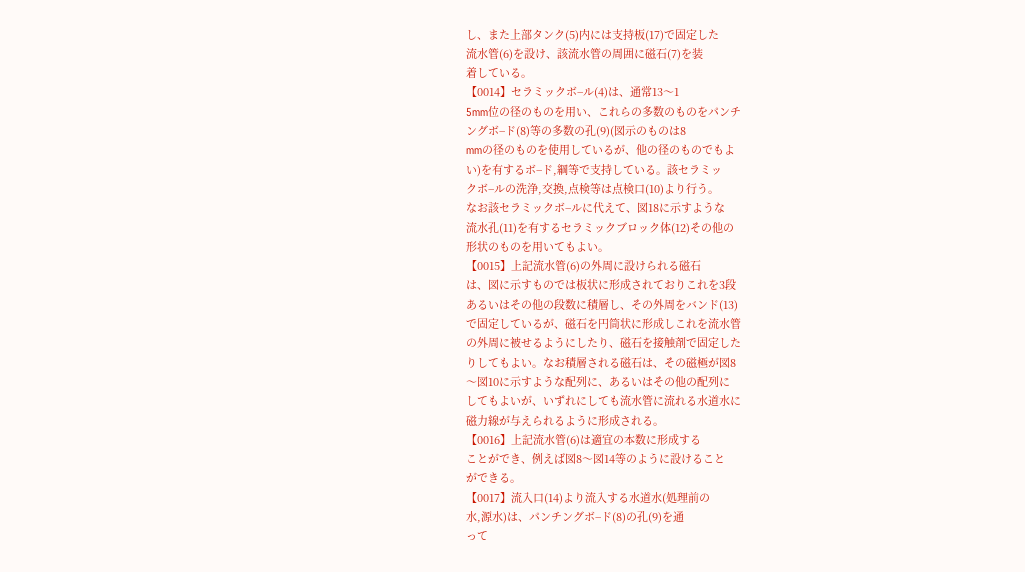し、また上部タンク(5)内には支持板(17)で固定した
流水管(6)を設け、該流水管の周囲に磁石(7)を装
着している。
【0014】セラミックボ−ル(4)は、通常13〜1
5mm位の径のものを用い、これらの多数のものをパンチ
ングボ−ド(8)等の多数の孔(9)(図示のものは8
mmの径のものを使用しているが、他の径のものでもよ
い)を有するボ−ド,綱等で支持している。該セラミッ
クボ−ルの洗浄,交換,点検等は点検口(10)より行う。
なお該セラミックボ−ルに代えて、図18に示すような
流水孔(11)を有するセラミックブロック体(12)その他の
形状のものを用いてもよい。
【0015】上記流水管(6)の外周に設けられる磁石
は、図に示すものでは板状に形成されておりこれを3段
あるいはその他の段数に積層し、その外周をバンド(13)
で固定しているが、磁石を円筒状に形成しこれを流水管
の外周に被せるようにしたり、磁石を接触剤で固定した
りしてもよい。なお積層される磁石は、その磁極が図8
〜図10に示すような配列に、あるいはその他の配列に
してもよいが、いずれにしても流水管に流れる水道水に
磁力線が与えられるように形成される。
【0016】上記流水管(6)は適宜の本数に形成する
ことができ、例えば図8〜図14等のように設けること
ができる。
【0017】流入口(14)より流入する水道水(処理前の
水,源水)は、パンチングボ−ド(8)の孔(9)を通
って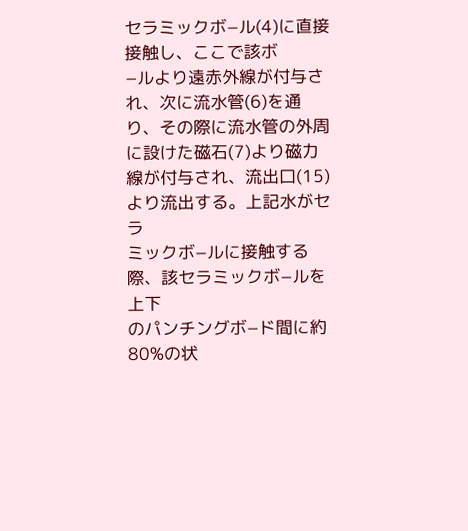セラミックボ−ル(4)に直接接触し、ここで該ボ
−ルより遠赤外線が付与され、次に流水管(6)を通
り、その際に流水管の外周に設けた磁石(7)より磁力
線が付与され、流出口(15)より流出する。上記水がセラ
ミックボ−ルに接触する際、該セラミックボ−ルを上下
のパンチングボ−ド間に約80%の状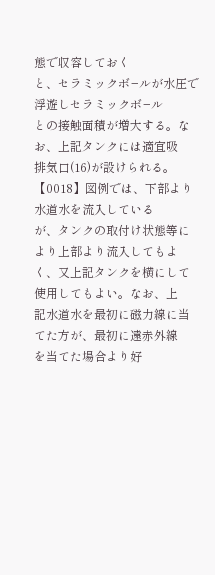態で収容しておく
と、セラミックボ−ルが水圧で浮遊しセラミックボ−ル
との接触面積が増大する。なお、上記タンクには適宜吸
排気口(16)が設けられる。
【0018】図例では、下部より水道水を流入している
が、タンクの取付け状態等により上部より流入してもよ
く、又上記タンクを横にして使用してもよい。なお、上
記水道水を最初に磁力線に当てた方が、最初に遠赤外線
を当てた場合より好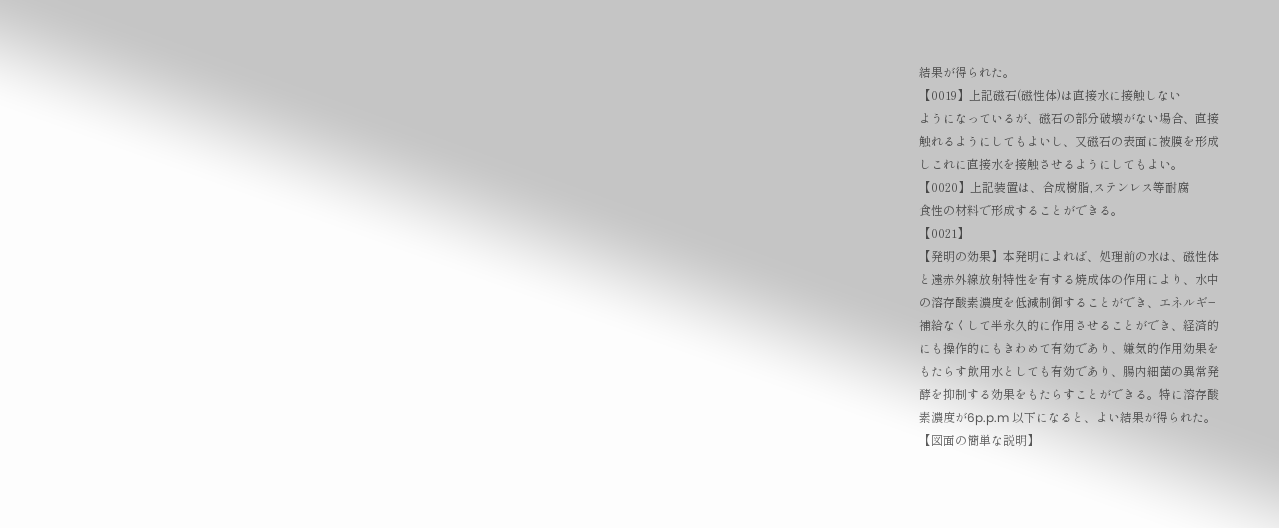結果が得られた。
【0019】上記磁石(磁性体)は直接水に接触しない
ようになっているが、磁石の部分破壊がない場合、直接
触れるようにしてもよいし、又磁石の表面に被膜を形成
しこれに直接水を接触させるようにしてもよい。
【0020】上記装置は、合成樹脂,ステンレス等耐腐
食性の材料で形成することができる。
【0021】
【発明の効果】本発明によれば、処理前の水は、磁性体
と遠赤外線放射特性を有する焼成体の作用により、水中
の溶存酸素濃度を低減制御することができ、エネルギ−
補給なくして半永久的に作用させることができ、経済的
にも操作的にもきわめて有効であり、嫌気的作用効果を
もたらす飲用水としても有効であり、腸内細菌の異常発
酵を抑制する効果をもたらすことができる。特に溶存酸
素濃度が6p.p.m 以下になると、よい結果が得られた。
【図面の簡単な説明】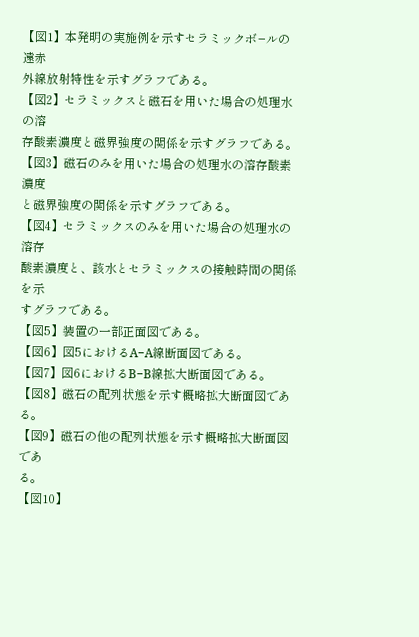【図1】本発明の実施例を示すセラミックボ−ルの遠赤
外線放射特性を示すグラフである。
【図2】セラミックスと磁石を用いた場合の処理水の溶
存酸素濃度と磁界強度の関係を示すグラフである。
【図3】磁石のみを用いた場合の処理水の溶存酸素濃度
と磁界強度の関係を示すグラフである。
【図4】セラミックスのみを用いた場合の処理水の溶存
酸素濃度と、該水とセラミックスの接触時間の関係を示
すグラフである。
【図5】装置の一部正面図である。
【図6】図5におけるA−A線断面図である。
【図7】図6におけるB−B線拡大断面図である。
【図8】磁石の配列状態を示す概略拡大断面図である。
【図9】磁石の他の配列状態を示す概略拡大断面図であ
る。
【図10】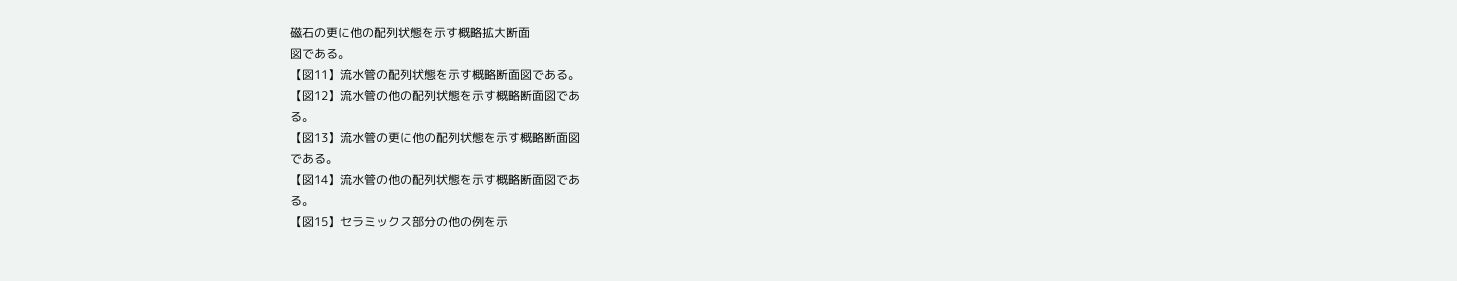磁石の更に他の配列状態を示す概略拡大断面
図である。
【図11】流水管の配列状態を示す概略断面図である。
【図12】流水管の他の配列状態を示す概略断面図であ
る。
【図13】流水管の更に他の配列状態を示す概略断面図
である。
【図14】流水管の他の配列状態を示す概略断面図であ
る。
【図15】セラミックス部分の他の例を示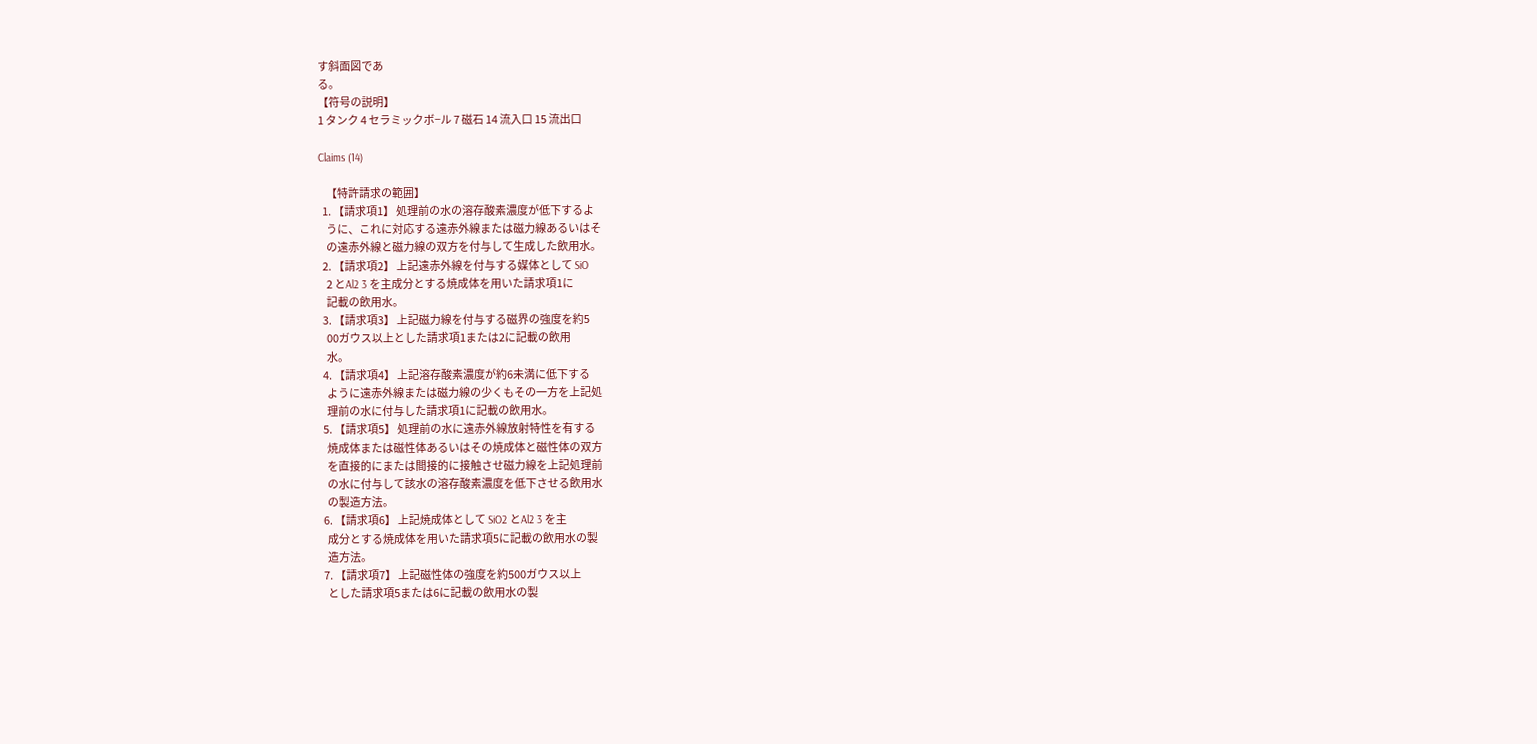す斜面図であ
る。
【符号の説明】
1 タンク 4 セラミックボ−ル 7 磁石 14 流入口 15 流出口

Claims (14)

    【特許請求の範囲】
  1. 【請求項1】 処理前の水の溶存酸素濃度が低下するよ
    うに、これに対応する遠赤外線または磁力線あるいはそ
    の遠赤外線と磁力線の双方を付与して生成した飲用水。
  2. 【請求項2】 上記遠赤外線を付与する媒体として SiO
    2 とAl2 3 を主成分とする焼成体を用いた請求項1に
    記載の飲用水。
  3. 【請求項3】 上記磁力線を付与する磁界の強度を約5
    00ガウス以上とした請求項1または2に記載の飲用
    水。
  4. 【請求項4】 上記溶存酸素濃度が約6未満に低下する
    ように遠赤外線または磁力線の少くもその一方を上記処
    理前の水に付与した請求項1に記載の飲用水。
  5. 【請求項5】 処理前の水に遠赤外線放射特性を有する
    焼成体または磁性体あるいはその焼成体と磁性体の双方
    を直接的にまたは間接的に接触させ磁力線を上記処理前
    の水に付与して該水の溶存酸素濃度を低下させる飲用水
    の製造方法。
  6. 【請求項6】 上記焼成体として SiO2 とAl2 3 を主
    成分とする焼成体を用いた請求項5に記載の飲用水の製
    造方法。
  7. 【請求項7】 上記磁性体の強度を約500ガウス以上
    とした請求項5または6に記載の飲用水の製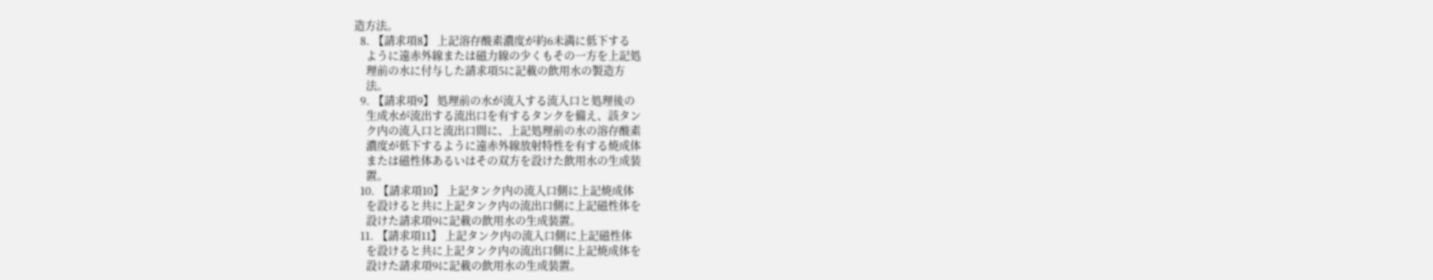造方法。
  8. 【請求項8】 上記溶存酸素濃度が約6未満に低下する
    ように遠赤外線または磁力線の少くもその一方を上記処
    理前の水に付与した請求項5に記載の飲用水の製造方
    法。
  9. 【請求項9】 処理前の水が流入する流入口と処理後の
    生成水が流出する流出口を有するタンクを備え、該タン
    ク内の流入口と流出口間に、上記処理前の水の溶存酸素
    濃度が低下するように遠赤外線放射特性を有する焼成体
    または磁性体あるいはその双方を設けた飲用水の生成装
    置。
  10. 【請求項10】 上記タンク内の流入口側に上記焼成体
    を設けると共に上記タンク内の流出口側に上記磁性体を
    設けた請求項9に記載の飲用水の生成装置。
  11. 【請求項11】 上記タンク内の流入口側に上記磁性体
    を設けると共に上記タンク内の流出口側に上記焼成体を
    設けた請求項9に記載の飲用水の生成装置。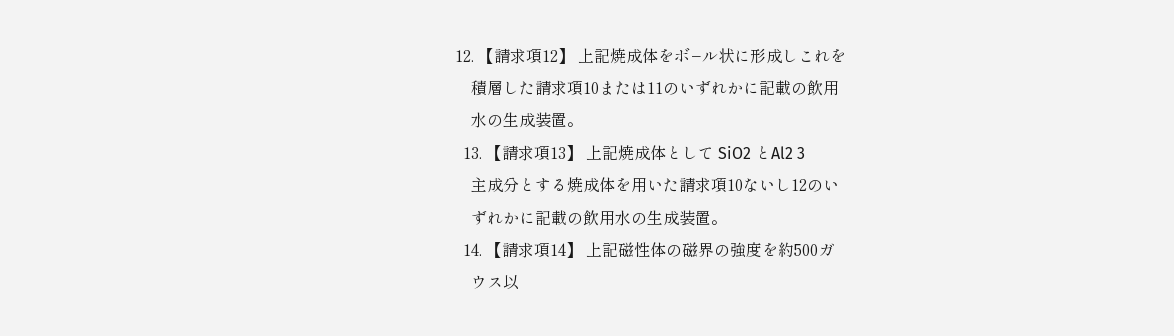12. 【請求項12】 上記焼成体をボ−ル状に形成しこれを
    積層した請求項10または11のいずれかに記載の飲用
    水の生成装置。
  13. 【請求項13】 上記焼成体として SiO2 とAl2 3
    主成分とする焼成体を用いた請求項10ないし12のい
    ずれかに記載の飲用水の生成装置。
  14. 【請求項14】 上記磁性体の磁界の強度を約500ガ
    ウス以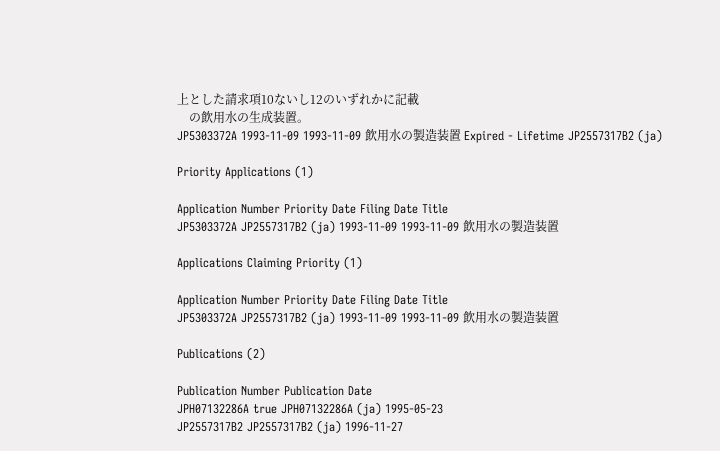上とした請求項10ないし12のいずれかに記載
    の飲用水の生成装置。
JP5303372A 1993-11-09 1993-11-09 飲用水の製造装置 Expired - Lifetime JP2557317B2 (ja)

Priority Applications (1)

Application Number Priority Date Filing Date Title
JP5303372A JP2557317B2 (ja) 1993-11-09 1993-11-09 飲用水の製造装置

Applications Claiming Priority (1)

Application Number Priority Date Filing Date Title
JP5303372A JP2557317B2 (ja) 1993-11-09 1993-11-09 飲用水の製造装置

Publications (2)

Publication Number Publication Date
JPH07132286A true JPH07132286A (ja) 1995-05-23
JP2557317B2 JP2557317B2 (ja) 1996-11-27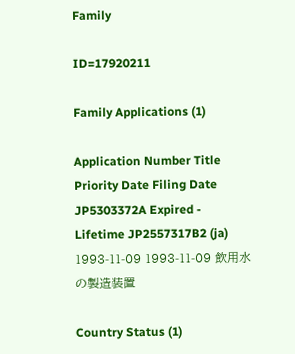Family

ID=17920211

Family Applications (1)

Application Number Title Priority Date Filing Date
JP5303372A Expired - Lifetime JP2557317B2 (ja) 1993-11-09 1993-11-09 飲用水の製造装置

Country Status (1)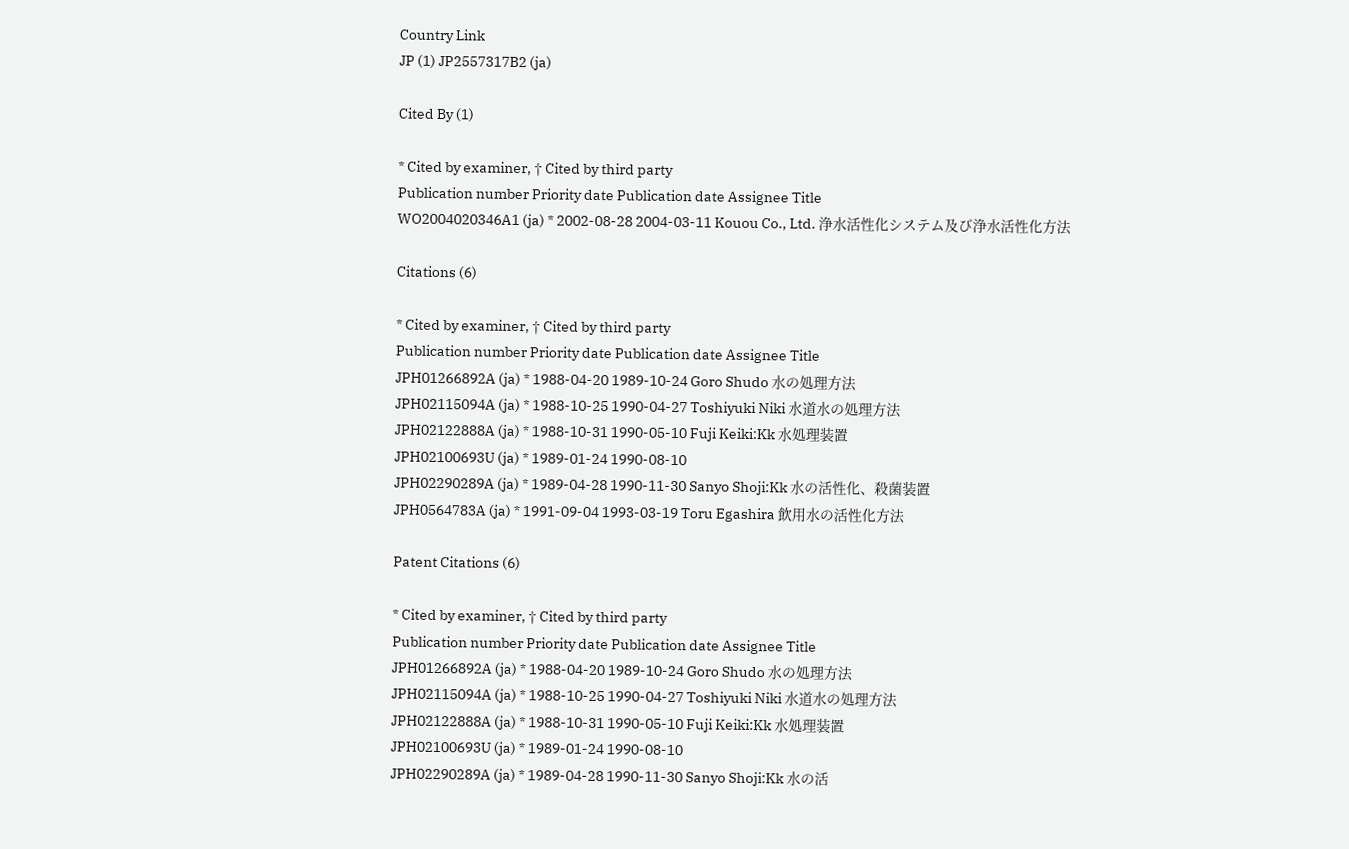Country Link
JP (1) JP2557317B2 (ja)

Cited By (1)

* Cited by examiner, † Cited by third party
Publication number Priority date Publication date Assignee Title
WO2004020346A1 (ja) * 2002-08-28 2004-03-11 Kouou Co., Ltd. 浄水活性化システム及び浄水活性化方法

Citations (6)

* Cited by examiner, † Cited by third party
Publication number Priority date Publication date Assignee Title
JPH01266892A (ja) * 1988-04-20 1989-10-24 Goro Shudo 水の処理方法
JPH02115094A (ja) * 1988-10-25 1990-04-27 Toshiyuki Niki 水道水の処理方法
JPH02122888A (ja) * 1988-10-31 1990-05-10 Fuji Keiki:Kk 水処理装置
JPH02100693U (ja) * 1989-01-24 1990-08-10
JPH02290289A (ja) * 1989-04-28 1990-11-30 Sanyo Shoji:Kk 水の活性化、殺菌装置
JPH0564783A (ja) * 1991-09-04 1993-03-19 Toru Egashira 飲用水の活性化方法

Patent Citations (6)

* Cited by examiner, † Cited by third party
Publication number Priority date Publication date Assignee Title
JPH01266892A (ja) * 1988-04-20 1989-10-24 Goro Shudo 水の処理方法
JPH02115094A (ja) * 1988-10-25 1990-04-27 Toshiyuki Niki 水道水の処理方法
JPH02122888A (ja) * 1988-10-31 1990-05-10 Fuji Keiki:Kk 水処理装置
JPH02100693U (ja) * 1989-01-24 1990-08-10
JPH02290289A (ja) * 1989-04-28 1990-11-30 Sanyo Shoji:Kk 水の活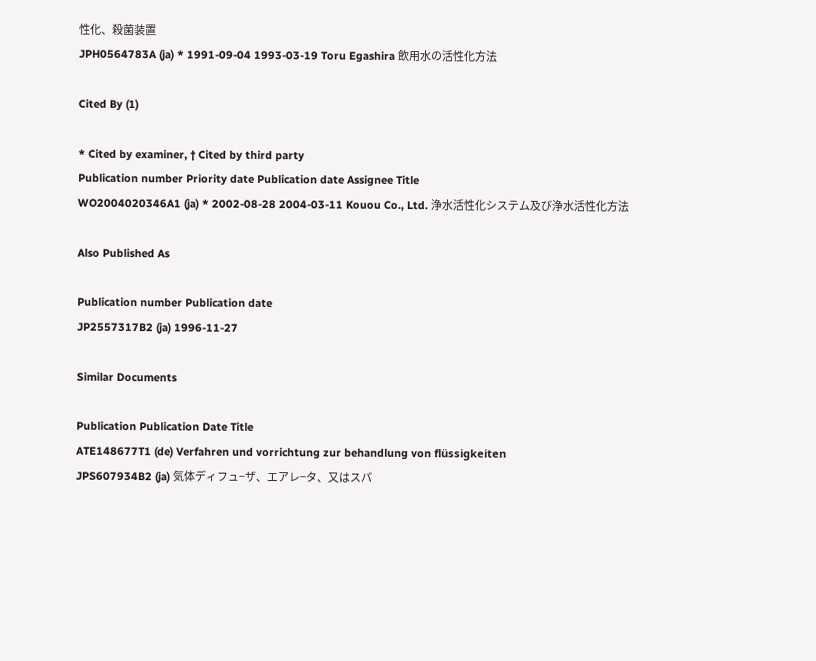性化、殺菌装置
JPH0564783A (ja) * 1991-09-04 1993-03-19 Toru Egashira 飲用水の活性化方法

Cited By (1)

* Cited by examiner, † Cited by third party
Publication number Priority date Publication date Assignee Title
WO2004020346A1 (ja) * 2002-08-28 2004-03-11 Kouou Co., Ltd. 浄水活性化システム及び浄水活性化方法

Also Published As

Publication number Publication date
JP2557317B2 (ja) 1996-11-27

Similar Documents

Publication Publication Date Title
ATE148677T1 (de) Verfahren und vorrichtung zur behandlung von flüssigkeiten
JPS607934B2 (ja) 気体ディフュ−ザ、エアレ−タ、又はスパ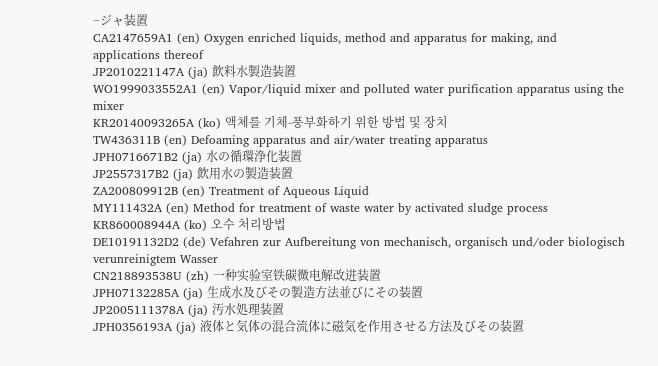−ジャ装置
CA2147659A1 (en) Oxygen enriched liquids, method and apparatus for making, and applications thereof
JP2010221147A (ja) 飲料水製造装置
WO1999033552A1 (en) Vapor/liquid mixer and polluted water purification apparatus using the mixer
KR20140093265A (ko) 액체를 기체-풍부화하기 위한 방법 및 장치
TW436311B (en) Defoaming apparatus and air/water treating apparatus
JPH0716671B2 (ja) 水の循環浄化装置
JP2557317B2 (ja) 飲用水の製造装置
ZA200809912B (en) Treatment of Aqueous Liquid
MY111432A (en) Method for treatment of waste water by activated sludge process
KR860008944A (ko) 오수 처리방법
DE10191132D2 (de) Vefahren zur Aufbereitung von mechanisch, organisch und/oder biologisch verunreinigtem Wasser
CN218893538U (zh) 一种实验室铁碳微电解改进装置
JPH07132285A (ja) 生成水及びその製造方法並びにその装置
JP2005111378A (ja) 汚水処理装置
JPH0356193A (ja) 液体と気体の混合流体に磁気を作用させる方法及びその装置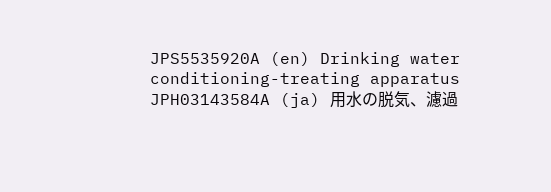JPS5535920A (en) Drinking water conditioning-treating apparatus
JPH03143584A (ja) 用水の脱気、濾過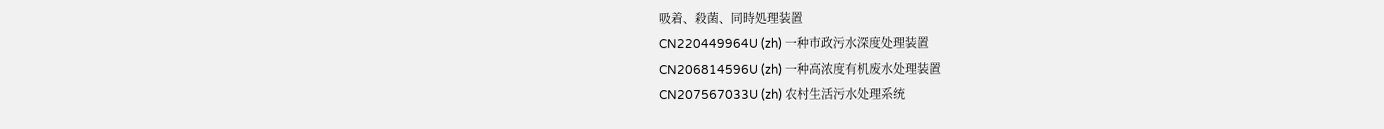吸着、殺菌、同時処理装置
CN220449964U (zh) 一种市政污水深度处理装置
CN206814596U (zh) 一种高浓度有机废水处理装置
CN207567033U (zh) 农村生活污水处理系统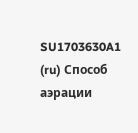SU1703630A1 (ru) Способ аэрации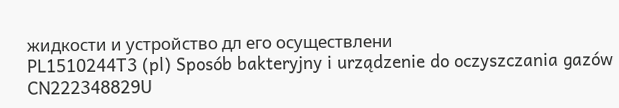жидкости и устройство дл его осуществлени
PL1510244T3 (pl) Sposób bakteryjny i urządzenie do oczyszczania gazów
CN222348829U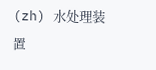(zh) 水处理装置